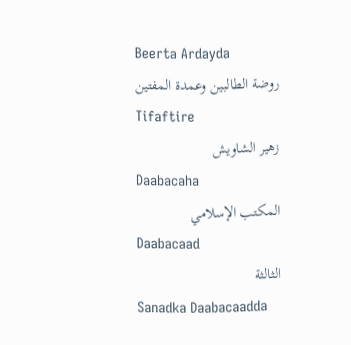Beerta Ardayda
روضة الطالبين وعمدة المفتين
Tifaftire
زهير الشاويش
Daabacaha
المكتب الإسلامي
Daabacaad
الثالثة
Sanadka Daabacaadda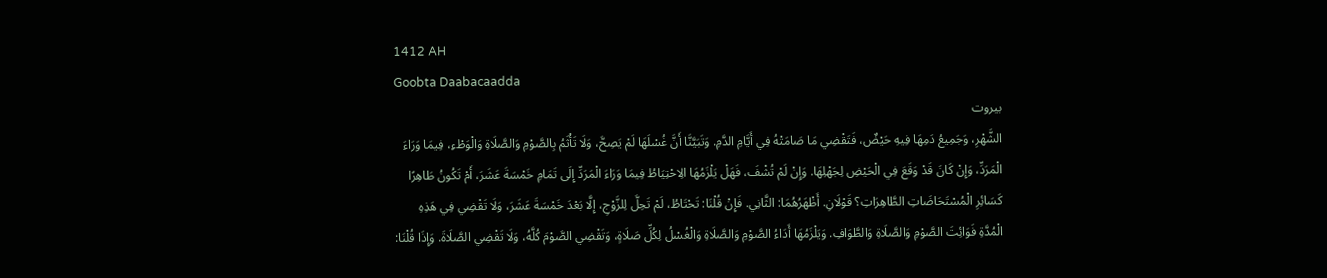1412 AH
Goobta Daabacaadda
بيروت
الشَّهْرِ، وَجَمِيعُ دَمِهَا فِيهِ حَيْضٌ، فَتَقْضِي مَا صَامَتْهُ فِي أَيَّامِ الدَّمِ. وَتَبَيَّنَّا أَنَّ غُسْلَهَا لَمْ يَصِحَّ، وَلَا تَأْثَمُ بِالصَّوْمِ وَالصَّلَاةِ وَالْوَطْءِ، فِيمَا وَرَاءَ الْمَرَدِّ، وَإِنْ كَانَ قَدْ وَقَعَ فِي الْحَيْضِ لِجَهْلِهَا. وَإِنْ لَمْ تُشْفَ، فَهَلْ يَلْزَمُهَا الِاحْتِيَاطُ فِيمَا وَرَاءَ الْمَرَدِّ إِلَى تَمَامِ خَمْسَةَ عَشَرَ، أَمْ تَكُونُ طَاهِرًا كَسَائِرِ الْمُسْتَحَاضَاتِ الطَّاهِرَاتِ؟ قَوْلَانِ. أَظْهَرُهُمَا: الثَّانِي. فَإِنْ قُلْنَا: تَحْتَاطُ، لَمْ تَحِلَّ لِلزَّوْجِ، إِلَّا بَعْدَ خَمْسَةَ عَشَرَ، وَلَا تَقْضِي فِي هَذِهِ الْمُدَّةِ فَوَائِتَ الصَّوْمِ وَالصَّلَاةِ وَالطَّوَافِ. وَيَلْزَمُهَا أَدَاءُ الصَّوْمِ وَالصَّلَاةِ وَالْغُسْلُ لِكُلِّ صَلَاةٍ، وَتَقْضِي الصَّوْمَ كُلَّهُ، وَلَا تَقْضِي الصَّلَاةَ. وَإِذَا قُلْنَا: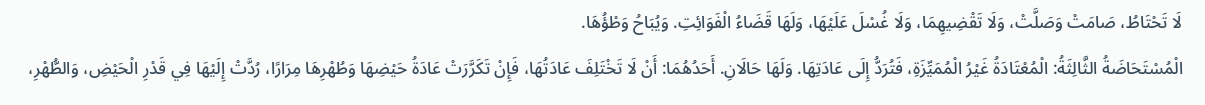لَا تَحْتَاطُ، صَامَتْ وَصَلَّتْ، وَلَا تَقْضِيهِمَا، وَلَا غُسْلَ عَلَيْهَا، وَلَهَا قَضَاءُ الْفَوَائِتِ. وَيُبَاحُ وَطْؤُهَا.
الْمُسْتَحَاضَةُ الثَّالِثَةُ: الْمُعْتَادَةُ غَيْرُ الْمُمَيِّزَةِ، فَتُرَدُّ إِلَى عَادَتِهَا. وَلَهَا حَالَانِ. أَحَدُهُمَا: أَنْ لَا تَخْتَلِفَ عَادَتُهَا، فَإِنْ تَكَرَّرَتْ عَادَةُ حَيْضِهَا وَطُهْرِهَا مِرَارًا، رُدَّتْ إِلَيْهَا فِي قَدْرِ الْحَيْضِ، وَالطُّهْرِ،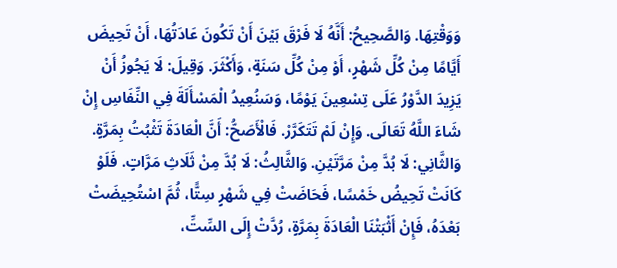وَوَقْتِهَا. وَالصَّحِيحُ: أَنَّهُ لَا فَرْقَ بَيْنَ أَنْ تَكُونَ عَادَتُهَا، أَنْ تَحِيضَ أَيَّامًا مِنْ كُلِّ شَهْرٍ، أَوْ مِنْ كُلِّ سَنَةٍ، وَأَكْثَرَ. وَقِيلَ: لَا يَجُوزُ أَنْ يَزِيدَ الدَّوْرُ عَلَى تِسْعِينَ يَوْمًا، وَسَنُعِيدُ الْمَسْأَلَةَ فِي النِّفَاسِ إِنْ شَاءَ اللَّهُ تَعَالَى. وَإِنْ لَمْ تَتَكَرَّرْ. فَالْأَصَحُّ: أَنَّ الْعَادَةَ تَثْبُتُ بِمَرَّةٍ. وَالثَّانِي: لَا بُدَّ مِنْ مَرَّتَيْنِ. وَالثَّالِثُ: لَا بُدَّ مِنْ ثَلَاثِ مَرَّاتٍ. فَلَوْ كَانَتْ تَحِيضُ خَمْسًا، فَحَاضَتْ فِي شَهْرٍ سِتًّا، ثُمَّ اسْتُحِيضَتْ بَعْدَهُ، فَإِنْ أَثْبَتْنَا الْعَادَةَ بِمَرَّةٍ، رُدَّتْ إِلَى السِّتِّ،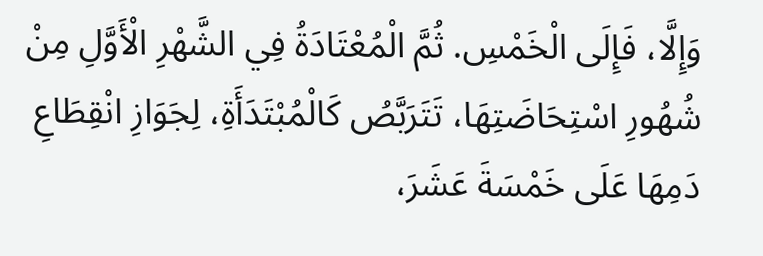وَإِلَّا، فَإِلَى الْخَمْسِ. ثُمَّ الْمُعْتَادَةُ فِي الشَّهْرِ الْأَوَّلِ مِنْ شُهُورِ اسْتِحَاضَتِهَا، تَتَرَبَّصُ كَالْمُبْتَدَأَةِ، لِجَوَازِ انْقِطَاعِ دَمِهَا عَلَى خَمْسَةَ عَشَرَ،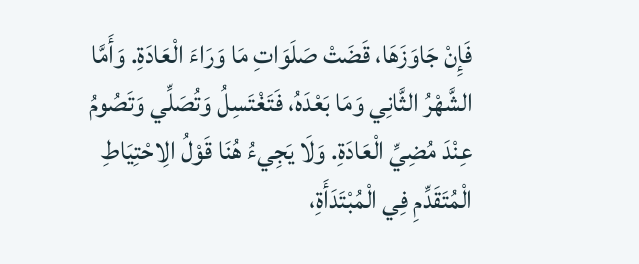فَإِنْ جَاوَزَهَا، قَضَتْ صَلَوَاتِ مَا وَرَاءَ الْعَادَةِ. وَأَمَّا الشَّهْرُ الثَّانِي وَمَا بَعْدَهُ، فَتَغْتَسِلُ وَتُصَلِّي وَتَصُومُ عِنْدَ مُضِيِّ الْعَادَةِ. وَلَا يَجِيءُ هُنَا قَوْلُ الِاحْتِيَاطِ الْمُتَقَدِّمِ فِي الْمُبْتَدَأَةِ،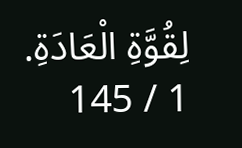لِقُوَّةِ الْعَادَةِ.
1 / 145